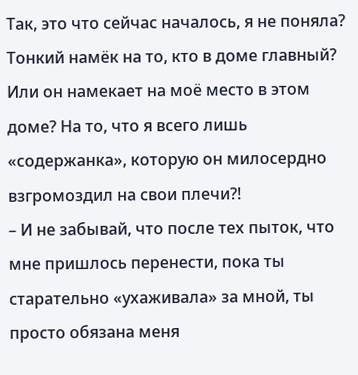Так, это что сейчас началось, я не поняла? Тонкий намёк на то, кто в доме главный? Или он намекает на моё место в этом доме? На то, что я всего лишь «содержанка», которую он милосердно взгромоздил на свои плечи?!
– И не забывай, что после тех пыток, что мне пришлось перенести, пока ты старательно «ухаживала» за мной, ты просто обязана меня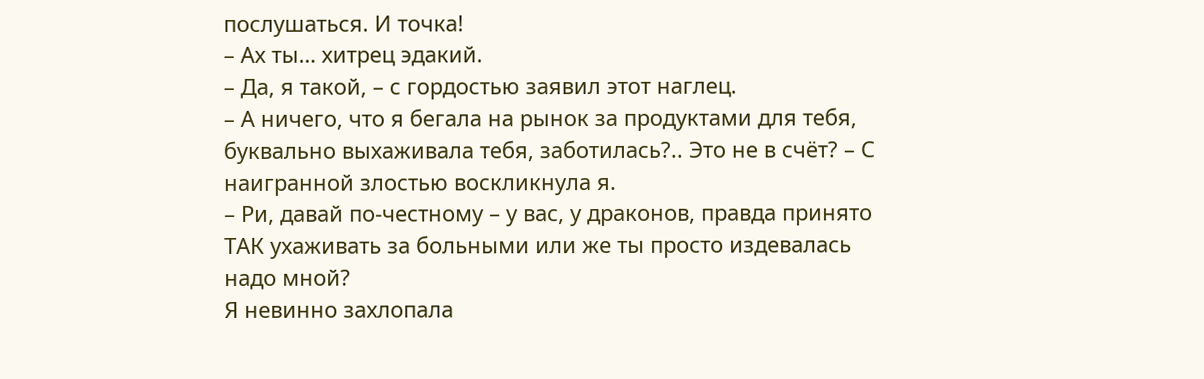послушаться. И точка!
– Ах ты… хитрец эдакий.
– Да, я такой, – с гордостью заявил этот наглец.
– А ничего, что я бегала на рынок за продуктами для тебя, буквально выхаживала тебя, заботилась?.. Это не в счёт? – С наигранной злостью воскликнула я.
– Ри, давай по-честному – у вас, у драконов, правда принято ТАК ухаживать за больными или же ты просто издевалась надо мной?
Я невинно захлопала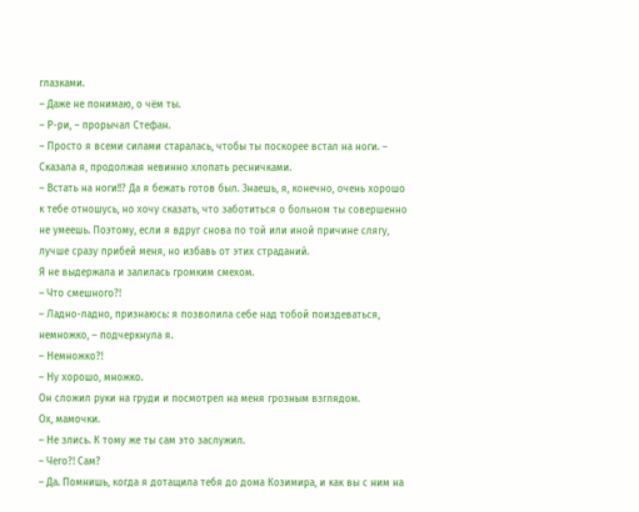глазками.
– Даже не понимаю, о чём ты.
– Р-ри, – прорычал Стефан.
– Просто я всеми силами старалась, чтобы ты поскорее встал на ноги. – Сказала я, продолжая невинно хлопать ресничками.
– Встать на ноги!!? Да я бежать готов был. Знаешь, я, конечно, очень хорошо к тебе отношусь, но хочу сказать, что заботиться о больном ты совершенно не умеешь. Поэтому, если я вдруг снова по той или иной причине слягу, лучше сразу прибей меня, но избавь от этих страданий.
Я не выдержала и залилась громким смехом.
– Что смешного?!
– Ладно-ладно, признаюсь: я позволила себе над тобой поиздеваться, немножко, – подчеркнула я.
– Немножко?!
– Ну хорошо, множко.
Он сложил руки на груди и посмотрел на меня грозным взглядом.
Ох, мамочки.
– Не злись. К тому же ты сам это заслужил.
– Чего?! Сам?
– Да. Помнишь, когда я дотащила тебя до дома Козимира, и как вы с ним на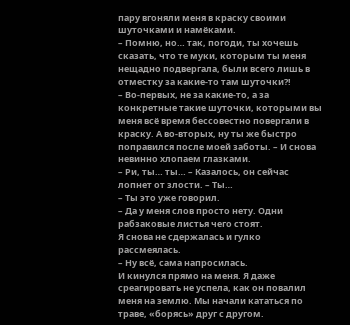пару вгоняли меня в краску своими шуточками и намёками.
– Помню, но… так, погоди, ты хочешь сказать, что те муки, которым ты меня нещадно подвергала, были всего лишь в отместку за какие-то там шуточки?!
– Во-первых, не за какие-то, а за конкретные такие шуточки, которыми вы меня всё время бессовестно повергали в краску. А во-вторых, ну ты же быстро поправился после моей заботы. – И снова невинно хлопаем глазками.
– Ри, ты… ты… – Казалось, он сейчас лопнет от злости. – Ты…
– Ты это уже говорил.
– Да у меня слов просто нету. Одни рабзаковые листья чего стоят.
Я снова не сдержалась и гулко рассмеялась.
– Ну всё, сама напросилась.
И кинулся прямо на меня. Я даже среагировать не успела, как он повалил меня на землю. Мы начали кататься по траве, «борясь» друг с другом.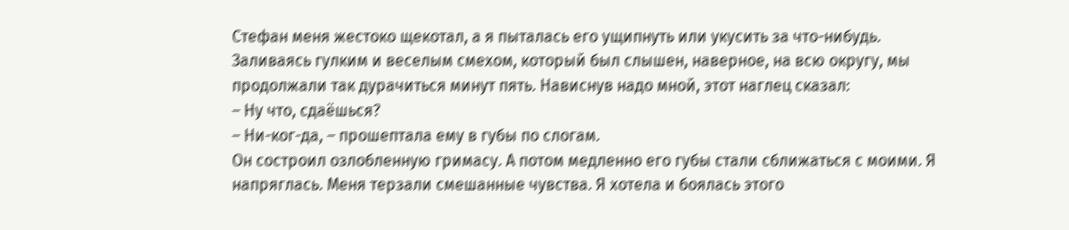Стефан меня жестоко щекотал, а я пыталась его ущипнуть или укусить за что-нибудь.
Заливаясь гулким и веселым смехом, который был слышен, наверное, на всю округу, мы продолжали так дурачиться минут пять. Нависнув надо мной, этот наглец сказал:
– Ну что, сдаёшься?
– Ни-ког-да, – прошептала ему в губы по слогам.
Он состроил озлобленную гримасу. А потом медленно его губы стали сближаться с моими. Я напряглась. Меня терзали смешанные чувства. Я хотела и боялась этого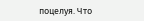поцелуя. Что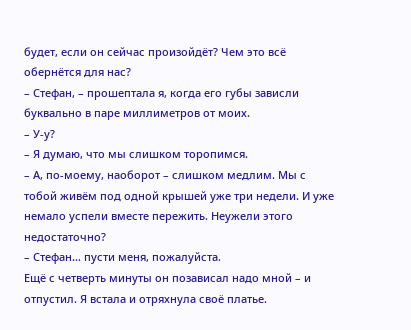будет, если он сейчас произойдёт? Чем это всё обернётся для нас?
– Стефан, – прошептала я, когда его губы зависли буквально в паре миллиметров от моих.
– У-у?
– Я думаю, что мы слишком торопимся.
– А, по-моему, наоборот – слишком медлим. Мы с тобой живём под одной крышей уже три недели. И уже немало успели вместе пережить. Неужели этого недостаточно?
– Стефан… пусти меня, пожалуйста.
Ещё с четверть минуты он позависал надо мной – и отпустил. Я встала и отряхнула своё платье.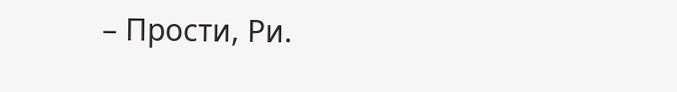– Прости, Ри.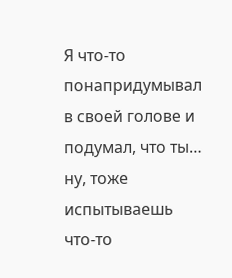Я что-то понапридумывал в своей голове и подумал, что ты… ну, тоже испытываешь что-то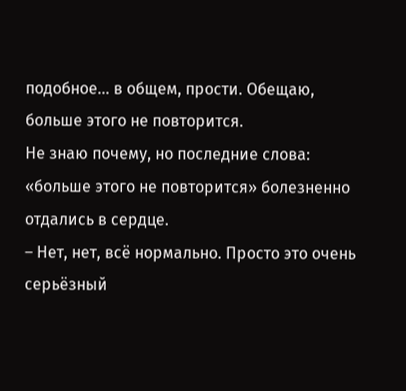подобное... в общем, прости. Обещаю, больше этого не повторится.
Не знаю почему, но последние слова: «больше этого не повторится» болезненно отдались в сердце.
– Нет, нет, всё нормально. Просто это очень серьёзный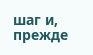шаг и, прежде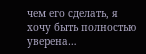чем его сделать, я хочу быть полностью уверена…